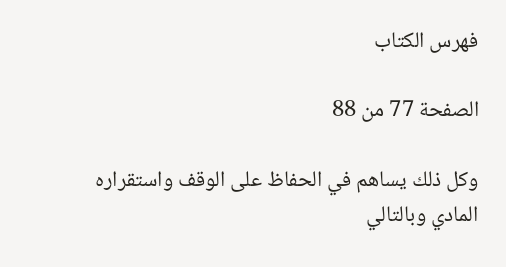فهرس الكتاب

الصفحة 77 من 88

وكل ذلك يساهم في الحفاظ على الوقف واستقراره المادي وبالتالي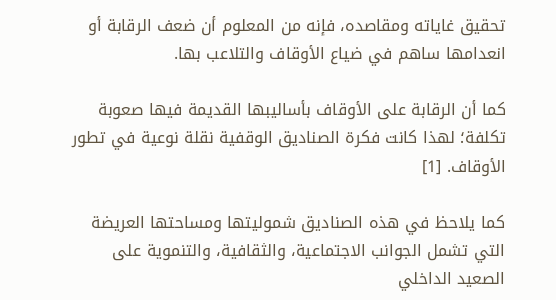تحقيق غاياته ومقاصده، فإنه من المعلوم أن ضعف الرقابة أو انعدامها ساهم في ضياع الأوقاف والتلاعب بها.

كما أن الرقابة على الأوقاف بأساليبها القديمة فيها صعوبة تكلفة؛ لهذا كانت فكرة الصناديق الوقفية نقلة نوعية في تطور الأوقاف. [1]

كما يلاحظ في هذه الصناديق شموليتها ومساحتها العريضة التي تشمل الجوانب الاجتماعية، والثقافية، والتنموية على الصعيد الداخلي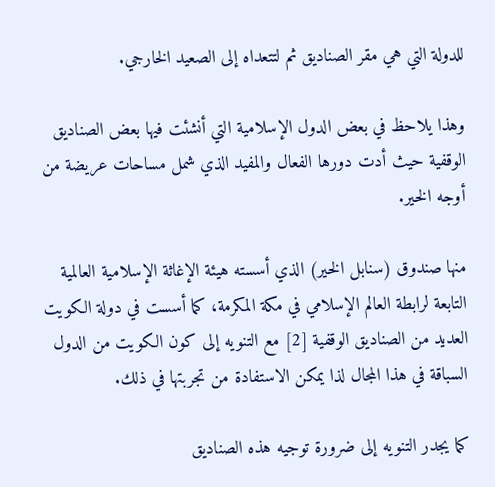للدولة التي هي مقر الصناديق ثم لتتعداه إلى الصعيد الخارجي.

وهذا يلاحظ في بعض الدول الإسلامية التي أنشئت فيها بعض الصناديق الوقفية حيث أدت دورها الفعال والمفيد الذي شمل مساحات عريضة من أوجه الخير.

منها صندوق (سنابل الخير) الذي أسسته هيئة الإغاثة الإسلامية العالمية التابعة لرابطة العالم الإسلامي في مكة المكرمة، كما أسست في دولة الكويت العديد من الصناديق الوقفية [2] مع التنويه إلى كون الكويت من الدول السباقة في هذا المجال لذا يمكن الاستفادة من تجربتها في ذلك.

كما يجدر التنويه إلى ضرورة توجيه هذه الصناديق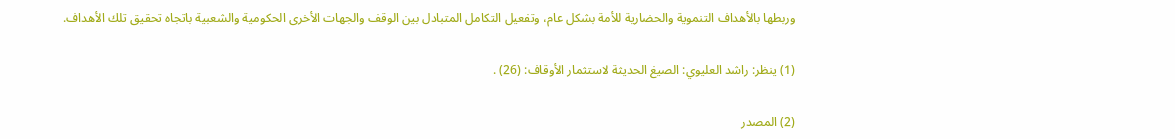وربطها بالأهداف التنموية والحضارية للأمة بشكل عام، وتفعيل التكامل المتبادل بين الوقف والجهات الأخرى الحكومية والشعبية باتجاه تحقيق تلك الأهداف.

(1) ينظر: راشد العليوي: الصيغ الحديثة لاستثمار الأوقاف: (26) .

(2) المصدر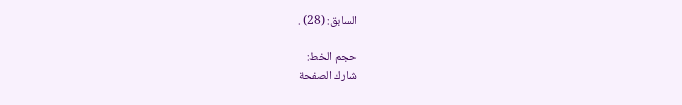السابق: (28) .

حجم الخط:
شارك الصفحة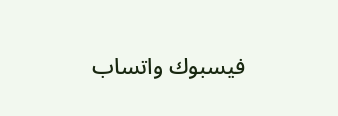فيسبوك واتساب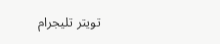تويتر تليجرام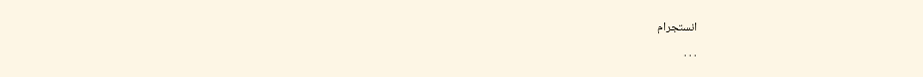انستجرام
. . .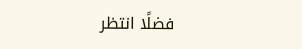فضلًا انتظر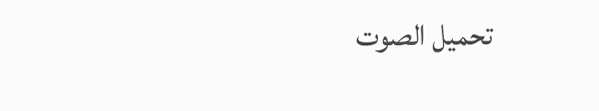تحميل الصوت